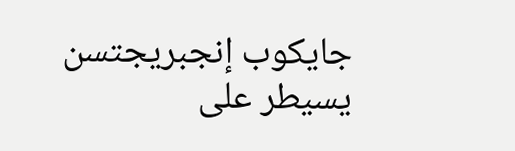جايكوب إنجبريجتسن يسيطر على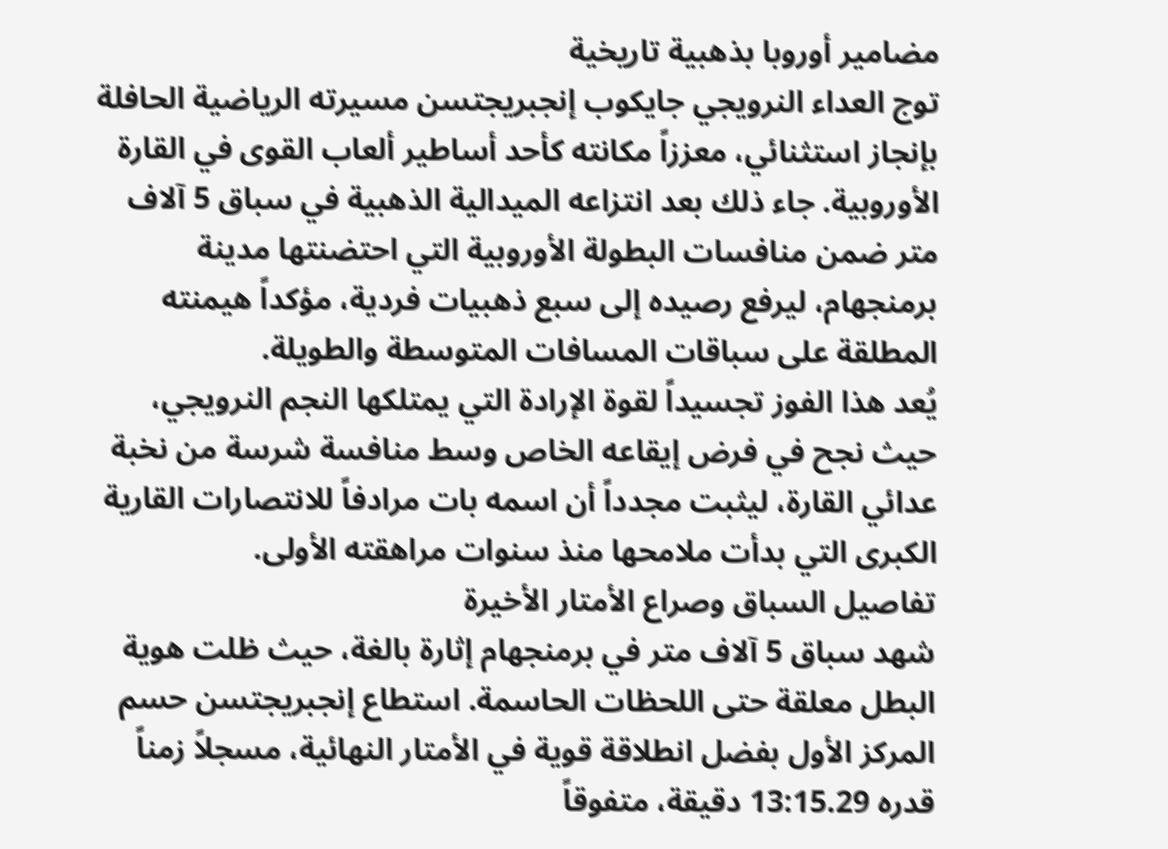مضامير أوروبا بذهبية تاريخية
توج العداء النرويجي جايكوب إنجبريجتسن مسيرته الرياضية الحافلة بإنجاز استثنائي، معززاً مكانته كأحد أساطير ألعاب القوى في القارة الأوروبية. جاء ذلك بعد انتزاعه الميدالية الذهبية في سباق 5 آلاف متر ضمن منافسات البطولة الأوروبية التي احتضنتها مدينة برمنجهام، ليرفع رصيده إلى سبع ذهبيات فردية، مؤكداً هيمنته المطلقة على سباقات المسافات المتوسطة والطويلة.
يُعد هذا الفوز تجسيداً لقوة الإرادة التي يمتلكها النجم النرويجي، حيث نجح في فرض إيقاعه الخاص وسط منافسة شرسة من نخبة عدائي القارة، ليثبت مجدداً أن اسمه بات مرادفاً للانتصارات القارية الكبرى التي بدأت ملامحها منذ سنوات مراهقته الأولى.
تفاصيل السباق وصراع الأمتار الأخيرة
شهد سباق 5 آلاف متر في برمنجهام إثارة بالغة، حيث ظلت هوية البطل معلقة حتى اللحظات الحاسمة. استطاع إنجبريجتسن حسم المركز الأول بفضل انطلاقة قوية في الأمتار النهائية، مسجلاً زمناً قدره 13:15.29 دقيقة، متفوقاً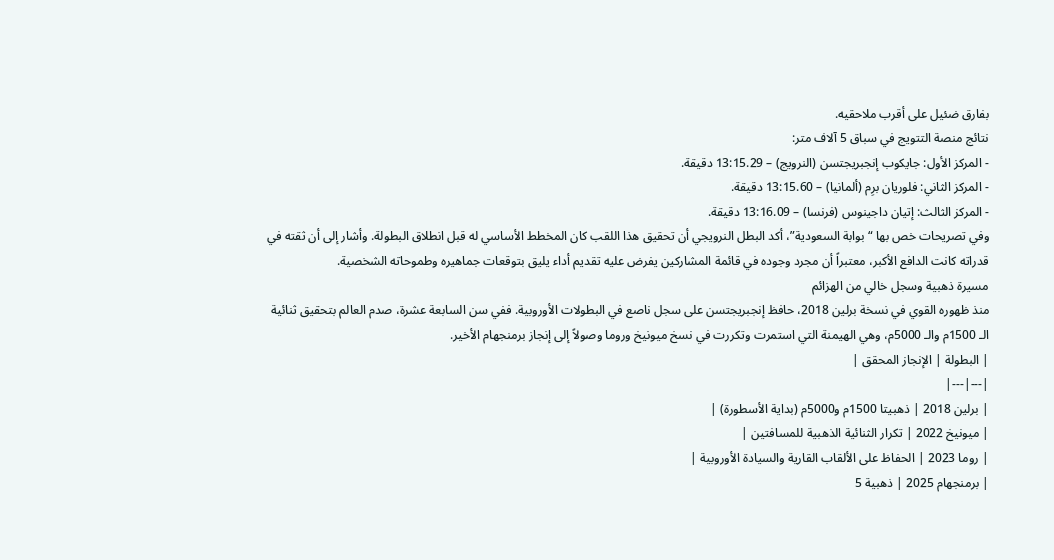بفارق ضئيل على أقرب ملاحقيه.
نتائج منصة التتويج في سباق 5 آلاف متر:
- المركز الأول: جايكوب إنجبريجتسن (النرويج) – 13:15.29 دقيقة.
- المركز الثاني: فلوريان برِم (ألمانيا) – 13:15.60 دقيقة.
- المركز الثالث: إتيان داجينوس (فرنسا) – 13:16.09 دقيقة.
وفي تصريحات خص بها “بوابة السعودية”، أكد البطل النرويجي أن تحقيق هذا اللقب كان المخطط الأساسي له قبل انطلاق البطولة. وأشار إلى أن ثقته في قدراته كانت الدافع الأكبر، معتبراً أن مجرد وجوده في قائمة المشاركين يفرض عليه تقديم أداء يليق بتوقعات جماهيره وطموحاته الشخصية.
مسيرة ذهبية وسجل خالي من الهزائم
منذ ظهوره القوي في نسخة برلين 2018، حافظ إنجبريجتسن على سجل ناصع في البطولات الأوروبية. ففي سن السابعة عشرة، صدم العالم بتحقيق ثنائية الـ 1500م والـ 5000م، وهي الهيمنة التي استمرت وتكررت في نسخ ميونيخ وروما وصولاً إلى إنجاز برمنجهام الأخير.
| البطولة | الإنجاز المحقق |
|---|---|
| برلين 2018 | ذهبيتا 1500م و5000م (بداية الأسطورة) |
| ميونيخ 2022 | تكرار الثنائية الذهبية للمسافتين |
| روما 2023 | الحفاظ على الألقاب القارية والسيادة الأوروبية |
| برمنجهام 2025 | ذهبية 5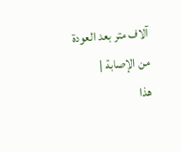آلاف متر بعد العودة من الإصابة |
هذا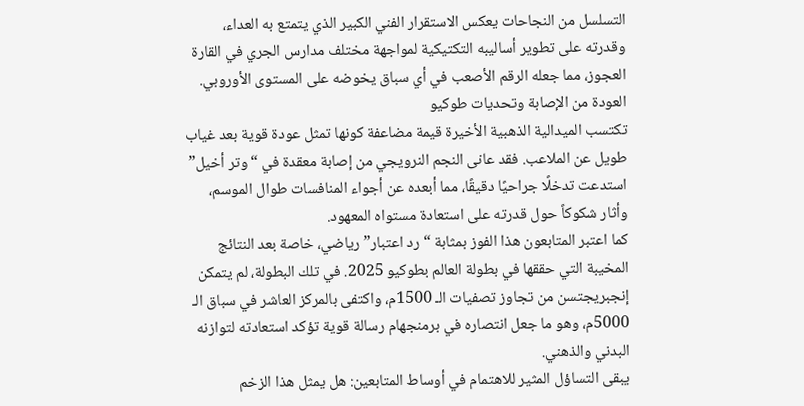التسلسل من النجاحات يعكس الاستقرار الفني الكبير الذي يتمتع به العداء، وقدرته على تطوير أساليبه التكتيكية لمواجهة مختلف مدارس الجري في القارة العجوز، مما جعله الرقم الأصعب في أي سباق يخوضه على المستوى الأوروبي.
العودة من الإصابة وتحديات طوكيو
تكتسب الميدالية الذهبية الأخيرة قيمة مضاعفة كونها تمثل عودة قوية بعد غياب طويل عن الملاعب. فقد عانى النجم النرويجي من إصابة معقدة في “وتر أخيل” استدعت تدخلًا جراحيًا دقيقًا، مما أبعده عن أجواء المنافسات طوال الموسم، وأثار شكوكاً حول قدرته على استعادة مستواه المعهود.
كما اعتبر المتابعون هذا الفوز بمثابة “رد اعتبار” رياضي، خاصة بعد النتائج المخيبة التي حققها في بطولة العالم بطوكيو 2025. في تلك البطولة، لم يتمكن إنجبريجتسن من تجاوز تصفيات الـ 1500م، واكتفى بالمركز العاشر في سباق الـ 5000م، وهو ما جعل انتصاره في برمنجهام رسالة قوية تؤكد استعادته لتوازنه البدني والذهني.
يبقى التساؤل المثير للاهتمام في أوساط المتابعين: هل يمثل هذا الزخم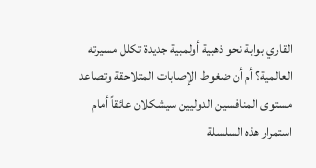القاري بوابة نحو ذهبية أولمبية جديدة تكلل مسيرته العالمية؟ أم أن ضغوط الإصابات المتلاحقة وتصاعد مستوى المنافسين الدوليين سيشكلان عائقاً أمام استمرار هذه السلسلة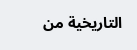التاريخية من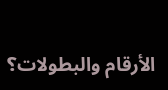الأرقام والبطولات؟